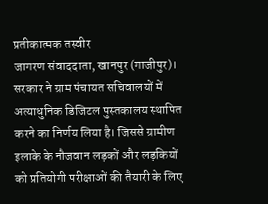प्रतीकात्मक तस्वीर
जागरण संवाददाता, खानपुर (गाजीपुर)। सरकार ने ग्राम पंचायत सचिवालयों में अत्याधुनिक डिजिटल पुस्तकालय स्थापित करने का निर्णय लिया है। जिससे ग्रामीण इलाके के नौजवान लड़कों और लड़कियों को प्रतियोगी परीक्षाओं की तैयारी के लिए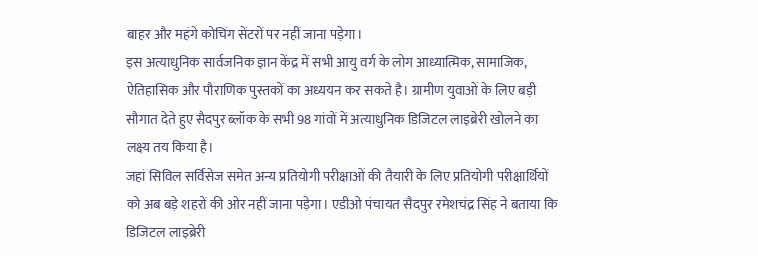बाहर और महंगे कोचिंग सेंटरों पर नहीं जाना पड़ेगा।
इस अत्याधुनिक सार्वजनिक ज्ञान केंद्र में सभी आयु वर्ग के लोग आध्यात्मिक, सामाजिक, ऐतिहासिक और पौराणिक पुस्तकों का अध्ययन कर सकते है। ग्रामीण युवाओं के लिए बड़ी सौगात देते हुए सैदपुर ब्लॉक के सभी 98 गांवों में अत्याधुनिक डिजिटल लाइब्रेरी खोलने का लक्ष्य तय किया है।
जहां सिविल सर्विसेज समेत अन्य प्रतियोगी परीक्षाओं की तैयारी के लिए प्रतियोगी परीक्षार्थियों को अब बड़े शहरों की ओर नहीं जाना पड़ेगा। एडीओ पंचायत सैदपुर रमेशचंद्र सिंह ने बताया कि डिजिटल लाइब्रेरी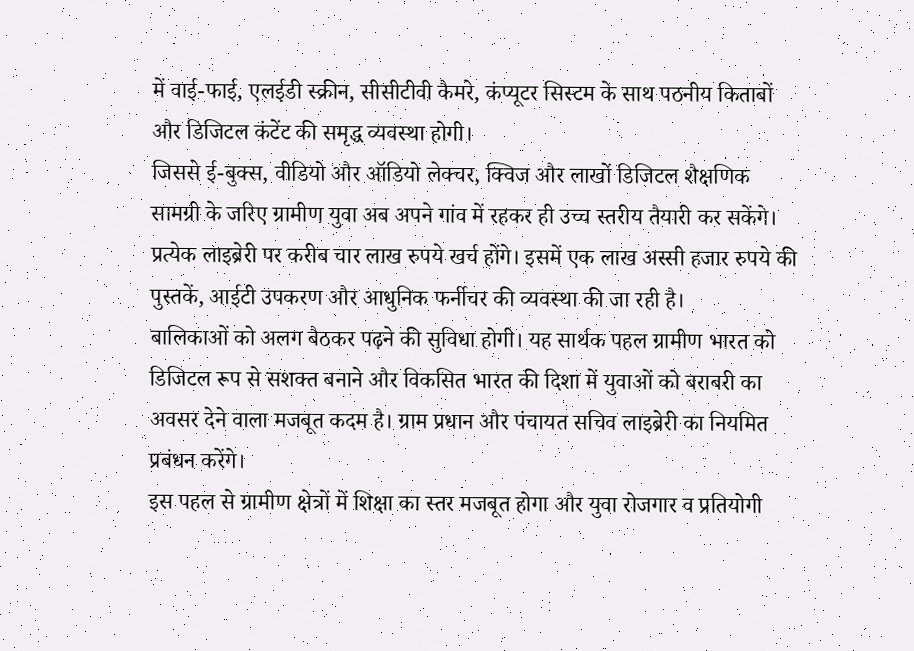में वाई-फाई, एलईडी स्क्रीन, सीसीटीवी कैमरे, कंप्यूटर सिस्टम के साथ पठनीय किताबों और डिजिटल कंटेंट की समृद्ध व्यवस्था होगी।
जिससे ई-बुक्स, वीडियो और ऑडियो लेक्चर, क्विज और लाखों डिजिटल शैक्षणिक सामग्री के जरिए ग्रामीण युवा अब अपने गांव में रहकर ही उच्च स्तरीय तैयारी कर सकेंगे। प्रत्येक लाइब्रेरी पर करीब चार लाख रुपये खर्च होंगे। इसमें एक लाख अस्सी हजार रुपये की पुस्तकें, आईटी उपकरण और आधुनिक फर्नीचर की व्यवस्था की जा रही है।
बालिकाओं को अलग बैठकर पढ़ने की सुविधा होगी। यह सार्थक पहल ग्रामीण भारत को डिजिटल रूप से सशक्त बनाने और विकसित भारत की दिशा में युवाओं को बराबरी का अवसर देने वाला मजबूत कदम है। ग्राम प्रधान और पंचायत सचिव लाइब्रेरी का नियमित प्रबंधन करेंगे।
इस पहल से ग्रामीण क्षेत्रों में शिक्षा का स्तर मजबूत होगा और युवा रोजगार व प्रतियोगी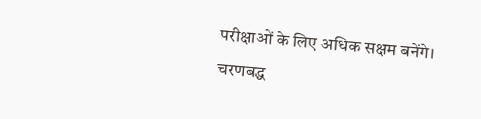परीक्षाओं के लिए अधिक सक्षम बनेंगे। चरणबद्ध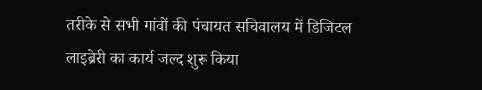तरीके से सभी गांवों की पंचायत सचिवालय में डिजिटल लाइब्रेरी का कार्य जल्द शुरू किया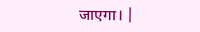जाएगा। |